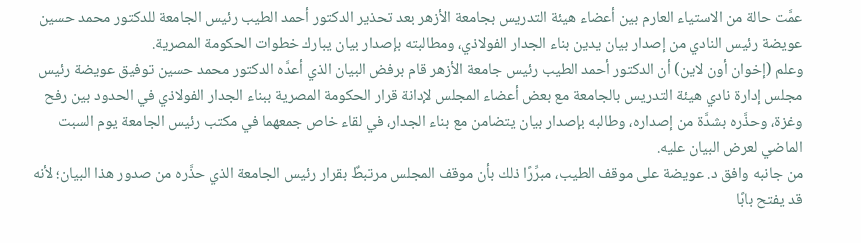عمَّت حالة من الاستياء العارم بين أعضاء هيئة التدريس بجامعة الأزهر بعد تحذير الدكتور أحمد الطيب رئيس الجامعة للدكتور محمد حسين عويضة رئيس النادي من إصدار بيان يدين بناء الجدار الفولاذي، ومطالبته بإصدار بيان يبارك خطوات الحكومة المصرية.
وعلم (إخوان أون لاين) أن الدكتور أحمد الطيب رئيس جامعة الأزهر قام برفض البيان الذي أعدَّه الدكتور محمد حسين توفيق عويضة رئيس مجلس إدارة نادي هيئة التدريس بالجامعة مع بعض أعضاء المجلس لإدانة قرار الحكومة المصرية ببناء الجدار الفولاذي في الحدود بين رفح وغزة، وحذَّره بشدَّة من إصداره، وطالبه بإصدار بيان يتضامن مع بناء الجدار، في لقاء خاص جمعهما في مكتب رئيس الجامعة يوم السبت الماضي لعرض البيان عليه.
من جانبه وافق د. عويضة على موقف الطيب، مبرِّرًا ذلك بأن موقف المجلس مرتبطٌ بقرار رئيس الجامعة الذي حذَّره من صدور هذا البيان؛ لأنه قد يفتح بابًا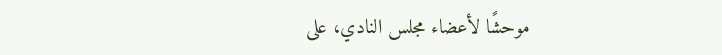موحشًا لأعضاء مجلس النادي، على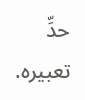حدِّ تعبيره.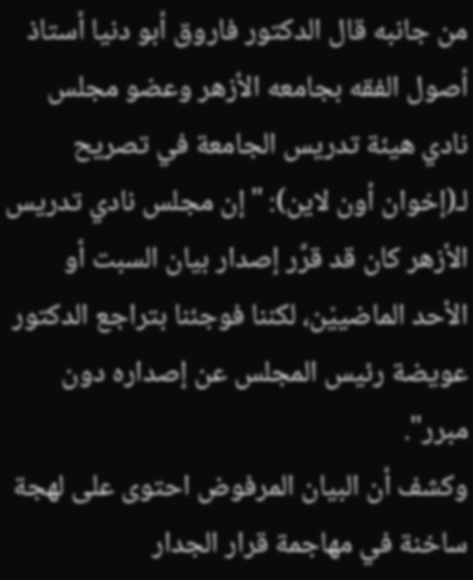من جانبه قال الدكتور فاروق أبو دنيا أستاذ أصول الفقه بجامعه الأزهر وعضو مجلس نادي هيئة تدريس الجامعة في تصريح لـ(إخوان أون لاين): "إن مجلس نادي تدريس الأزهر كان قد قرَّر إصدار بيان السبت أو الأحد الماضييْن، لكننا فوجئنا بتراجع الدكتور عويضة رئيس المجلس عن إصداره دون مبرر".
وكشف أن البيان المرفوض احتوى على لهجة ساخنة في مهاجمة قرار الجدار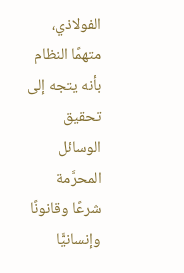الفولاذي، متهمًا النظام بأنه يتجه إلى تحقيق الوسائل المحرَّمة شرعًا وقانونًا وإنسانيًّا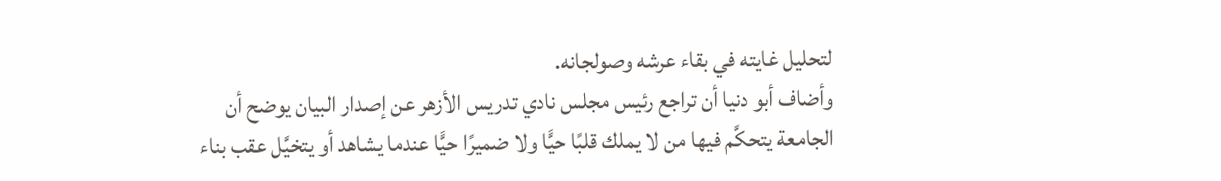لتحليل غايته في بقاء عرشه وصولجانه.
وأضاف أبو دنيا أن تراجع رئيس مجلس نادي تدريس الأزهر عن إصدار البيان يوضح أن الجامعة يتحكَّم فيها من لا يملك قلبًا حيًّا ولا ضميرًا حيًّا عندما يشاهد أو يتخيَّل عقب بناء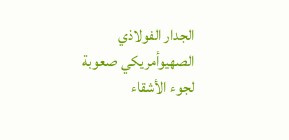الجدار الفولاذي الصهيوأمريكي صعوبة لجوء الأشقاء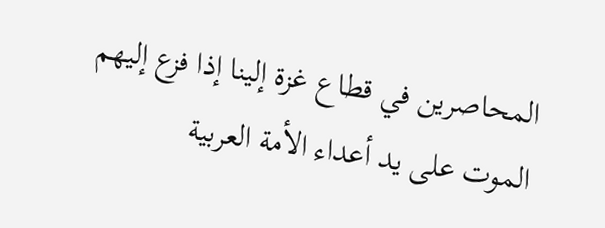المحاصرين في قطاع غزة إلينا إذا فزع إليهم الموت على يد أعداء الأمة العربية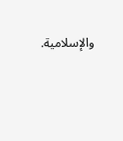والإسلامية.